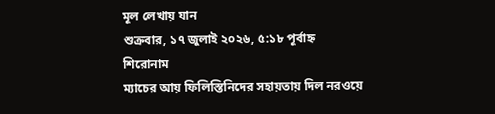মূল লেখায় যান
শুক্রবার, ১৭ জুলাই ২০২৬, ৫:১৮ পূর্বাহ্ন
শিরোনাম
ম্যাচের আয় ফিলিস্তিনিদের সহায়তায় দিল নরওয়ে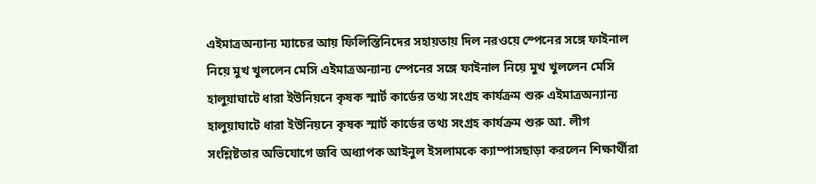এইমাত্রঅন্যান্য ম্যাচের আয় ফিলিস্তিনিদের সহায়তায় দিল নরওয়ে স্পেনের সঙ্গে ফাইনাল নিয়ে মুখ খুললেন মেসি এইমাত্রঅন্যান্য স্পেনের সঙ্গে ফাইনাল নিয়ে মুখ খুললেন মেসি হালুয়াঘাটে ধারা ইউনিয়নে কৃষক স্মার্ট কার্ডের তথ্য সংগ্রহ কার্যক্রম শুরু এইমাত্রঅন্যান্য হালুয়াঘাটে ধারা ইউনিয়নে কৃষক স্মার্ট কার্ডের তথ্য সংগ্রহ কার্যক্রম শুরু আ. লীগ সংশ্লিষ্টতার অভিযোগে জবি অধ্যাপক আইনুল ইসলামকে ক্যাম্পাসছাড়া করলেন শিক্ষার্থীরা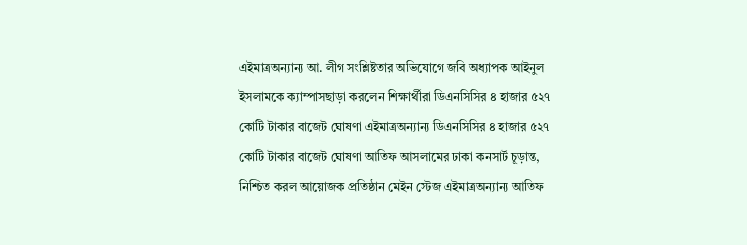এইমাত্রঅন্যান্য আ. লীগ সংশ্লিষ্টতার অভিযোগে জবি অধ্যাপক আইনুল ইসলামকে ক্যাম্পাসছাড়া করলেন শিক্ষার্থীরা ডিএনসিসির ৪ হাজার ৫২৭ কোটি টাকার বাজেট ঘোষণা এইমাত্রঅন্যান্য ডিএনসিসির ৪ হাজার ৫২৭ কোটি টাকার বাজেট ঘোষণা আতিফ আসলামের ঢাকা কনসার্ট চূড়ান্ত, নিশ্চিত করল আয়োজক প্রতিষ্ঠান মেইন স্টেজ এইমাত্রঅন্যান্য আতিফ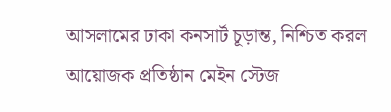আসলামের ঢাকা কনসার্ট চূড়ান্ত, নিশ্চিত করল আয়োজক প্রতিষ্ঠান মেইন স্টেজ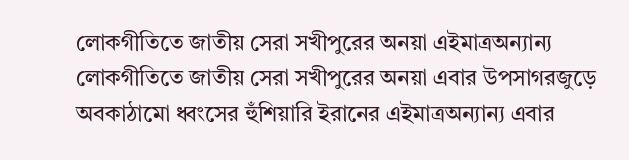লোকগীতিতে জাতীয় সেরা সখীপুরের অনয়া এইমাত্রঅন্যান্য লোকগীতিতে জাতীয় সেরা সখীপুরের অনয়া এবার উপসাগরজুড়ে অবকাঠামো ধ্বংসের হুঁশিয়ারি ইরানের এইমাত্রঅন্যান্য এবার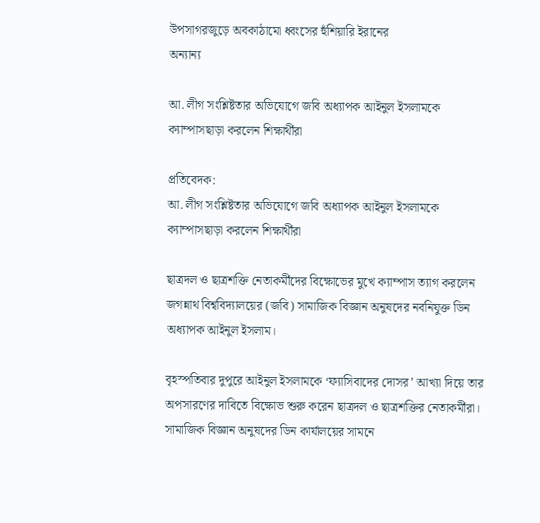উপসাগরজুড়ে অবকাঠামো ধ্বংসের হুঁশিয়ারি ইরানের
অন্যান্য

আ. লীগ সংশ্লিষ্টতার অভিযোগে জবি অধ্যাপক আইনুল ইসলামকে ক্যাম্পাসছাড়া করলেন শিক্ষার্থীরা

প্রতিবেদক:
আ. লীগ সংশ্লিষ্টতার অভিযোগে জবি অধ্যাপক আইনুল ইসলামকে ক্যাম্পাসছাড়া করলেন শিক্ষার্থীরা

ছাত্রদল ও ছাত্রশক্তি নেতাকর্মীদের বিক্ষোভের মুখে ক্যাম্পাস ত্যাগ করলেন জগন্নাথ বিশ্ববিদ্যালয়ের (জবি) সামাজিক বিজ্ঞান অনুষদের নবনিযুক্ত ডিন অধ্যাপক আইনুল ইসলাম।

বৃহস্পতিবার দুপুরে আইনুল ইসলামকে ‘ফ্যাসিবাদের দোসর’ আখ্যা দিয়ে তার অপসারণের দাবিতে বিক্ষোভ শুরু করেন ছাত্রদল ও ছাত্রশক্তির নেতাকর্মীরা। সামাজিক বিজ্ঞান অনুষদের ডিন কার্যালয়ের সামনে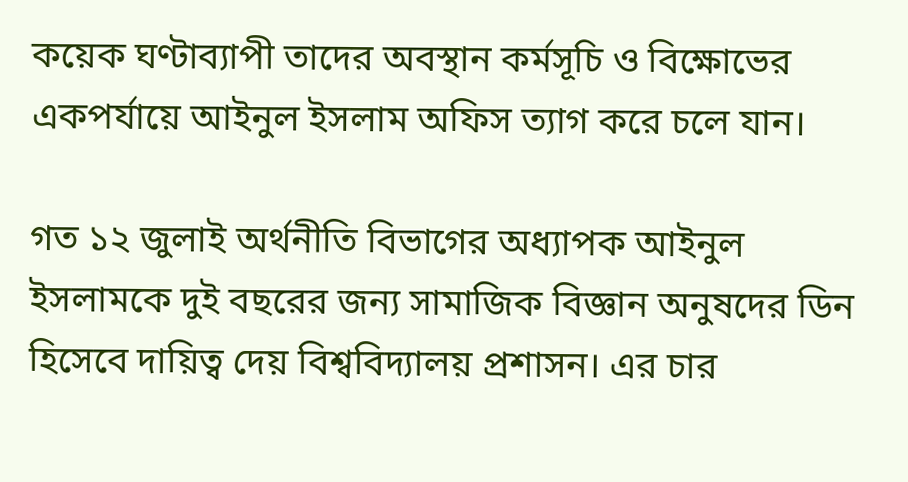কয়েক ঘণ্টাব্যাপী তাদের অবস্থান কর্মসূচি ও বিক্ষোভের একপর্যায়ে আইনুল ইসলাম অফিস ত্যাগ করে চলে যান।

গত ১২ জুলাই অর্থনীতি বিভাগের অধ্যাপক আইনুল ইসলামকে দুই বছরের জন্য সামাজিক বিজ্ঞান অনুষদের ডিন হিসেবে দায়িত্ব দেয় বিশ্ববিদ্যালয় প্রশাসন। এর চার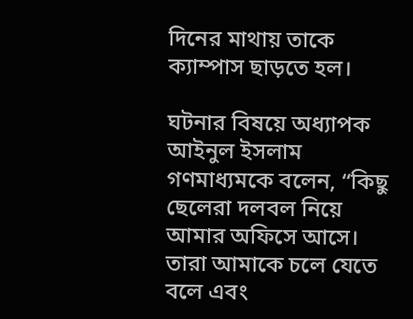দিনের মাথায় তাকে ক্যাম্পাস ছাড়তে হল।

ঘটনার বিষয়ে অধ্যাপক আইনুল ইসলাম গণমাধ্যমকে বলেন, “কিছু ছেলেরা দলবল নিয়ে আমার অফিসে আসে। তারা আমাকে চলে যেতে বলে এবং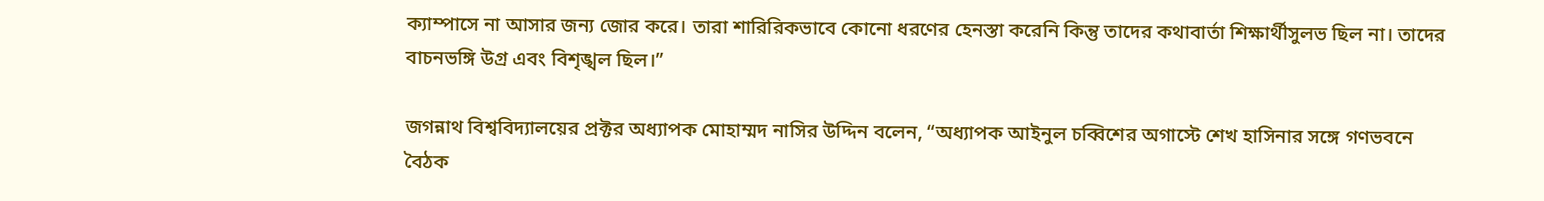ক্যাম্পাসে না আসার জন্য জোর করে। তারা শারিরিকভাবে কোনো ধরণের হেনস্তা করেনি কিন্তু তাদের কথাবার্তা শিক্ষার্থীসুলভ ছিল না। তাদের বাচনভঙ্গি উগ্র এবং বিশৃঙ্খল ছিল।”

জগন্নাথ বিশ্ববিদ্যালয়ের প্রক্টর অধ্যাপক মোহাম্মদ নাসির উদ্দিন বলেন, “অধ্যাপক আইনুল চব্বিশের অগাস্টে শেখ হাসিনার সঙ্গে গণভবনে বৈঠক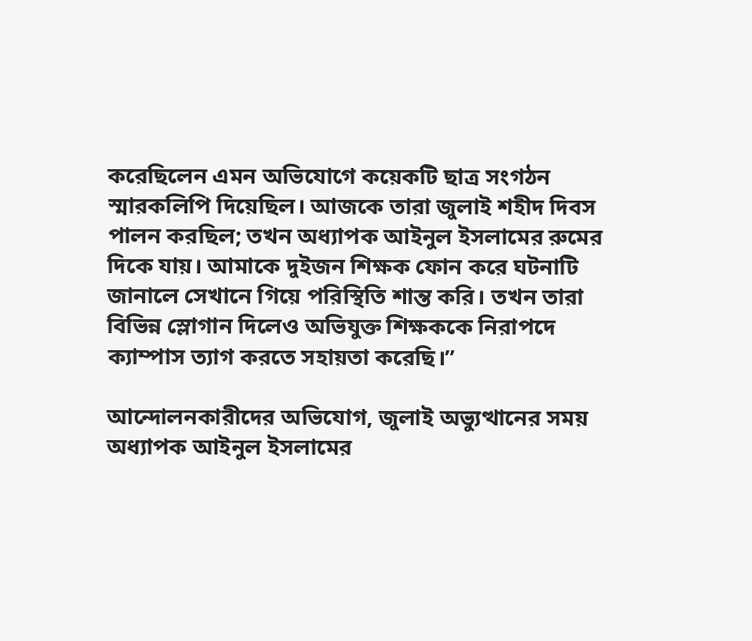করেছিলেন এমন অভিযোগে কয়েকটি ছাত্র সংগঠন স্মারকলিপি দিয়েছিল। আজকে তারা জুলাই শহীদ দিবস পালন করছিল; তখন অধ্যাপক আইনুল ইসলামের রুমের দিকে যায়। আমাকে দুইজন শিক্ষক ফোন করে ঘটনাটি জানালে সেখানে গিয়ে পরিস্থিতি শান্ত করি। তখন তারা বিভিন্ন স্লোগান দিলেও অভিযুক্ত শিক্ষককে নিরাপদে ক্যাম্পাস ত্যাগ করতে সহায়তা করেছি।”

আন্দোলনকারীদের অভিযোগ, জুলাই অভ্যুত্থানের সময় অধ্যাপক আইনুল ইসলামের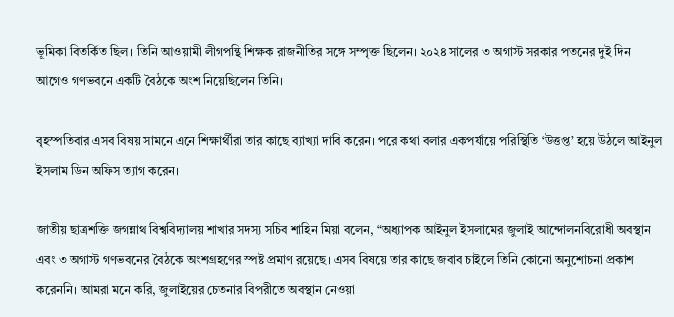ভূমিকা বিতর্কিত ছিল। তিনি আওয়ামী লীগপন্থি শিক্ষক রাজনীতির সঙ্গে সম্পৃক্ত ছিলেন। ২০২৪ সালের ৩ অগাস্ট সরকার পতনের দুই দিন আগেও গণভবনে একটি বৈঠকে অংশ নিয়েছিলেন তিনি।

বৃহস্পতিবার এসব বিষয় সামনে এনে শিক্ষার্থীরা তার কাছে ব্যাখ্যা দাবি করেন। পরে কথা বলার একপর্যায়ে পরিস্থিতি ‘উত্তপ্ত’ হয়ে উঠলে আইনুল ইসলাম ডিন অফিস ত্যাগ করেন।

জাতীয় ছাত্রশক্তি জগন্নাথ বিশ্ববিদ্যালয় শাখার সদস্য সচিব শাহিন মিয়া বলেন, “অধ্যাপক আইনুল ইসলামের জুলাই আন্দোলনবিরোধী অবস্থান এবং ৩ অগাস্ট গণভবনের বৈঠকে অংশগ্রহণের স্পষ্ট প্রমাণ রয়েছে। এসব বিষয়ে তার কাছে জবাব চাইলে তিনি কোনো অনুশোচনা প্রকাশ করেননি। আমরা মনে করি, জুলাইয়ের চেতনার বিপরীতে অবস্থান নেওয়া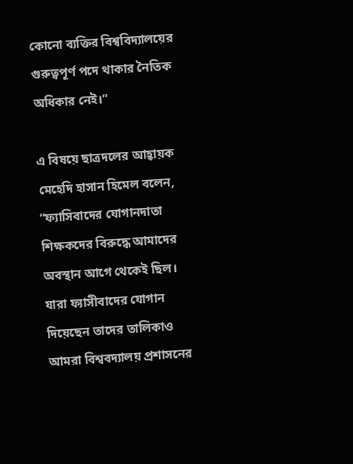কোনো ব্যক্তির বিশ্ববিদ্যালয়ের গুরুত্বপূর্ণ পদে থাকার নৈতিক অধিকার নেই।”

এ বিষয়ে ছাত্রদলের আহ্বায়ক মেহেদি হাসান হিমেল বলেন, “ফ্যাসিবাদের যোগানদাতা শিক্ষকদের বিরুদ্ধে আমাদের অবস্থান আগে থেকেই ছিল। যারা ফ্যাসীবাদের যোগান দিয়েছেন তাদের তালিকাও আমরা বিশ্ববদ্যালয় প্রশাসনের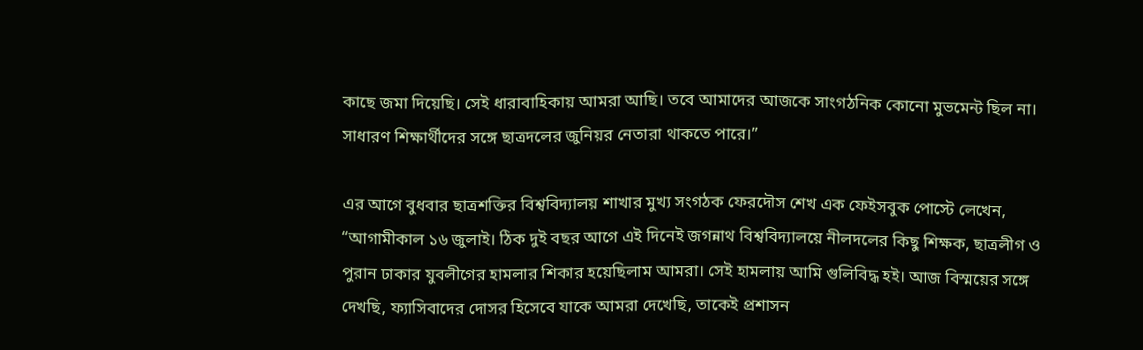কাছে জমা দিয়েছি। সেই ধারাবাহিকায় আমরা আছি। তবে আমাদের আজকে সাংগঠনিক কোনো মুভমেন্ট ছিল না। সাধারণ শিক্ষার্থীদের সঙ্গে ছাত্রদলের জুনিয়র নেতারা থাকতে পারে।”

এর আগে বুধবার ছাত্রশক্তির বিশ্ববিদ্যালয় শাখার মুখ্য সংগঠক ফেরদৌস শেখ এক ফেইসবুক পোস্টে লেখেন, “আগামীকাল ১৬ জুলাই। ঠিক দুই বছর আগে এই দিনেই জগন্নাথ বিশ্ববিদ্যালয়ে নীলদলের কিছু শিক্ষক, ছাত্রলীগ ও পুরান ঢাকার যুবলীগের হামলার শিকার হয়েছিলাম আমরা। সেই হামলায় আমি গুলিবিদ্ধ হই। আজ বিস্ময়ের সঙ্গে দেখছি, ফ্যাসিবাদের দোসর হিসেবে যাকে আমরা দেখেছি, তাকেই প্রশাসন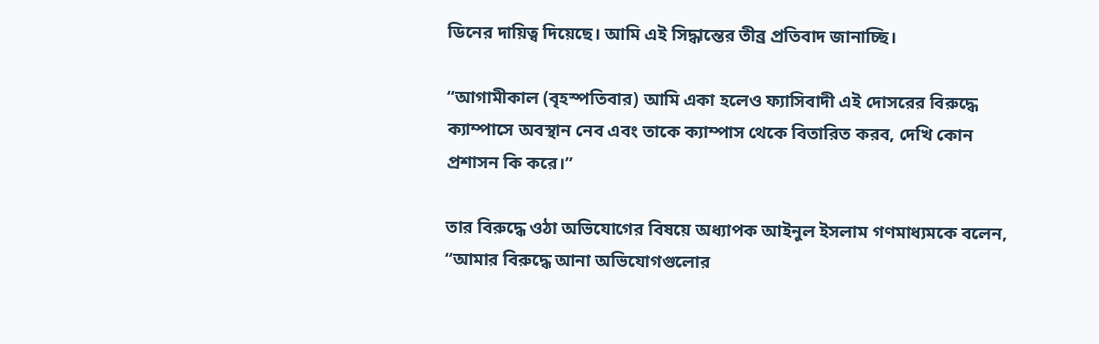ডিনের দায়িত্ব দিয়েছে। আমি এই সিদ্ধান্তের তীব্র প্রতিবাদ জানাচ্ছি।

“আগামীকাল (বৃহস্পতিবার) আমি একা হলেও ফ্যাসিবাদী এই দোসরের বিরুদ্ধে ক্যাম্পাসে অবস্থান নেব এবং তাকে ক্যাম্পাস থেকে বিতারিত করব, দেখি কোন প্রশাসন কি করে।”

তার বিরুদ্ধে ওঠা অভিযোগের বিষয়ে অধ্যাপক আইনুল ইসলাম গণমাধ্যমকে বলেন, “আমার বিরুদ্ধে আনা অভিযোগগুলোর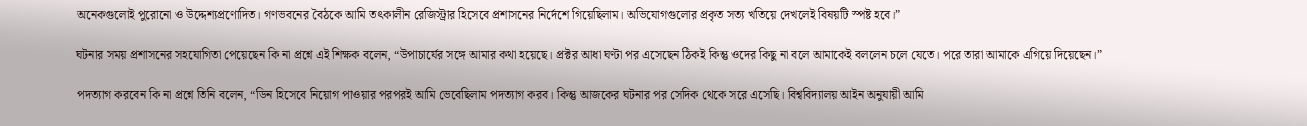অনেকগুলোই পুরোনো ও উদ্দেশ্যপ্রণোদিত। গণভবনের বৈঠকে আমি তৎকালীন রেজিস্ট্রার হিসেবে প্রশাসনের নির্দেশে গিয়েছিলাম। অভিযোগগুলোর প্রকৃত সত্য খতিয়ে দেখলেই বিষয়টি স্পষ্ট হবে।”

ঘটনার সময় প্রশাসনের সহযোগিতা পেয়েছেন কি না প্রশ্নে এই শিক্ষক বলেন, “উপাচার্যের সঙ্গে আমার কথা হয়েছে। প্রক্টর আধা ঘণ্টা পর এসেছেন ঠিকই কিন্তু ওদের কিছু না বলে আমাকেই বললেন চলে যেতে। পরে তারা আমাকে এগিয়ে দিয়েছেন।”

পদত্যাগ করবেন কি না প্রশ্নে তিনি বলেন, “ডিন হিসেবে নিয়োগ পাওয়ার পরপরই আমি ভেবেছিলাম পদত্যাগ করব। কিন্তু আজকের ঘটনার পর সেদিক থেকে সরে এসেছি। বিশ্ববিদ্যালয় আইন অনুযায়ী আমি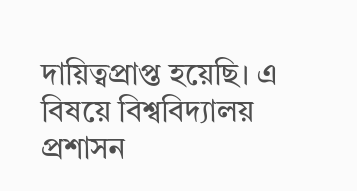দায়িত্বপ্রাপ্ত হয়েছি। এ বিষয়ে বিশ্ববিদ্যালয় প্রশাসন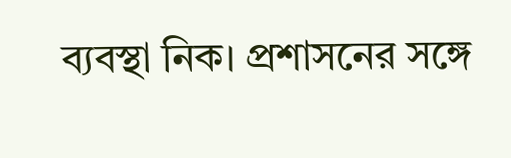ব্যবস্থা নিক। প্রশাসনের সঙ্গে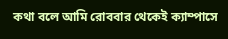কথা বলে আমি রোববার থেকেই ক্যাম্পাসে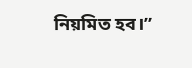নিয়মিত হব।”